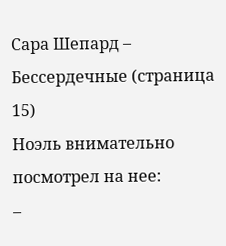Сара Шепард – Бессердечные (страница 15)
Ноэль внимательно посмотрел на нее:
–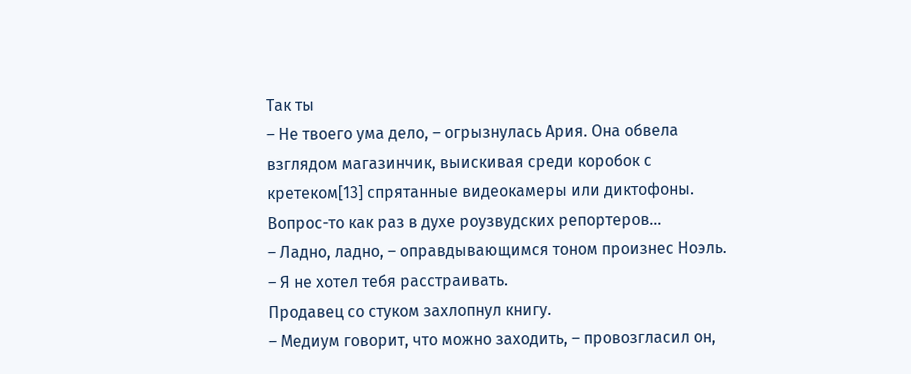Так ты
– Не твоего ума дело, – огрызнулась Ария. Она обвела взглядом магазинчик, выискивая среди коробок с кретеком[13] спрятанные видеокамеры или диктофоны. Вопрос-то как раз в духе роузвудских репортеров…
– Ладно, ладно, – оправдывающимся тоном произнес Ноэль. – Я не хотел тебя расстраивать.
Продавец со стуком захлопнул книгу.
– Медиум говорит, что можно заходить, – провозгласил он,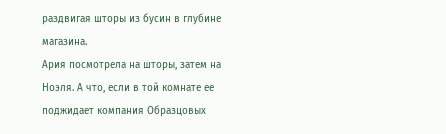раздвигая шторы из бусин в глубине магазина.
Ария посмотрела на шторы, затем на Ноэля. А что, если в той комнате ее поджидает компания Образцовых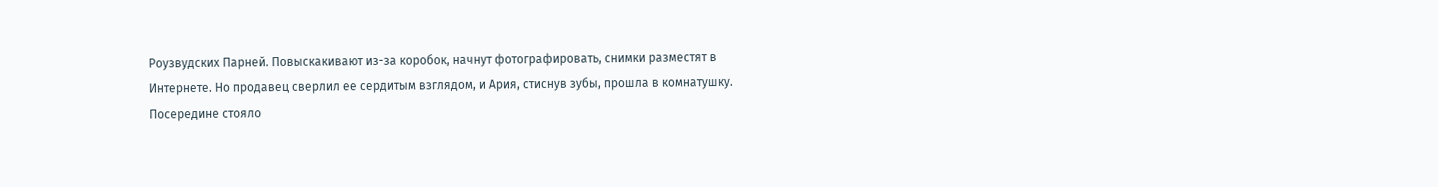Роузвудских Парней. Повыскакивают из-за коробок, начнут фотографировать, снимки разместят в Интернете. Но продавец сверлил ее сердитым взглядом, и Ария, стиснув зубы, прошла в комнатушку. Посередине стояло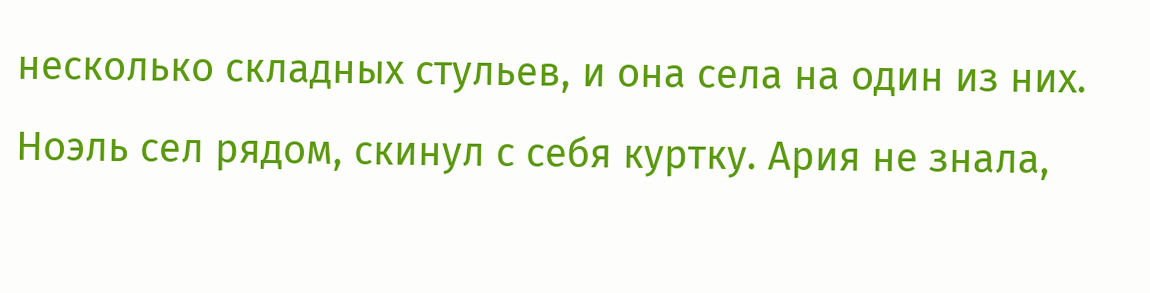несколько складных стульев, и она села на один из них. Ноэль сел рядом, скинул с себя куртку. Ария не знала,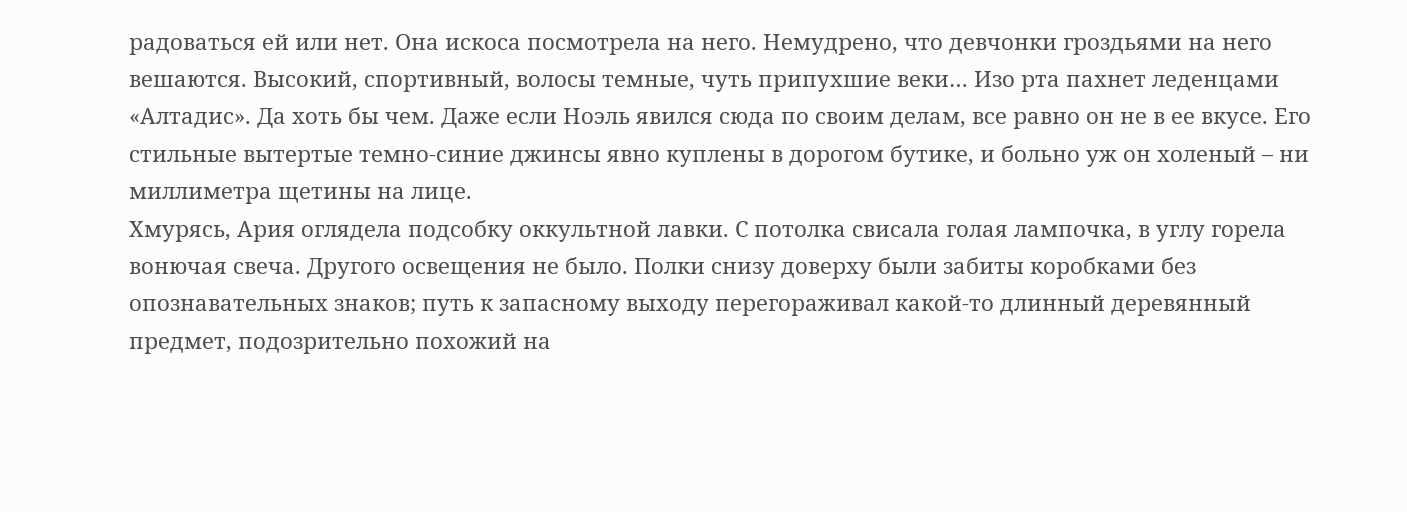радоваться ей или нет. Она искоса посмотрела на него. Немудрено, что девчонки гроздьями на него вешаются. Высокий, спортивный, волосы темные, чуть припухшие веки… Изо рта пахнет леденцами «Алтадис». Да хоть бы чем. Даже если Ноэль явился сюда по своим делам, все равно он не в ее вкусе. Его стильные вытертые темно-синие джинсы явно куплены в дорогом бутике, и больно уж он холеный – ни миллиметра щетины на лице.
Хмурясь, Ария оглядела подсобку оккультной лавки. С потолка свисала голая лампочка, в углу горела вонючая свеча. Другого освещения не было. Полки снизу доверху были забиты коробками без опознавательных знаков; путь к запасному выходу перегораживал какой-то длинный деревянный предмет, подозрительно похожий на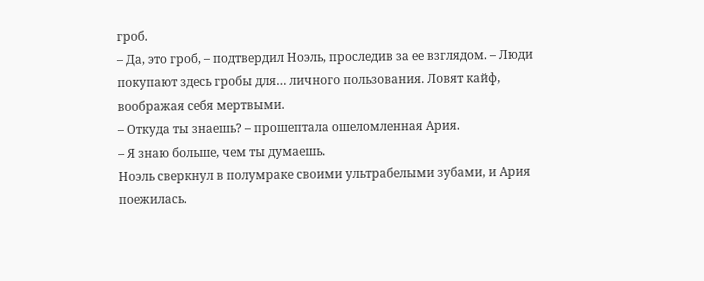гроб.
– Да, это гроб, – подтвердил Ноэль, проследив за ее взглядом. – Люди покупают здесь гробы для… личного пользования. Ловят кайф, воображая себя мертвыми.
– Откуда ты знаешь? – прошептала ошеломленная Ария.
– Я знаю больше, чем ты думаешь.
Ноэль сверкнул в полумраке своими ультрабелыми зубами, и Ария поежилась.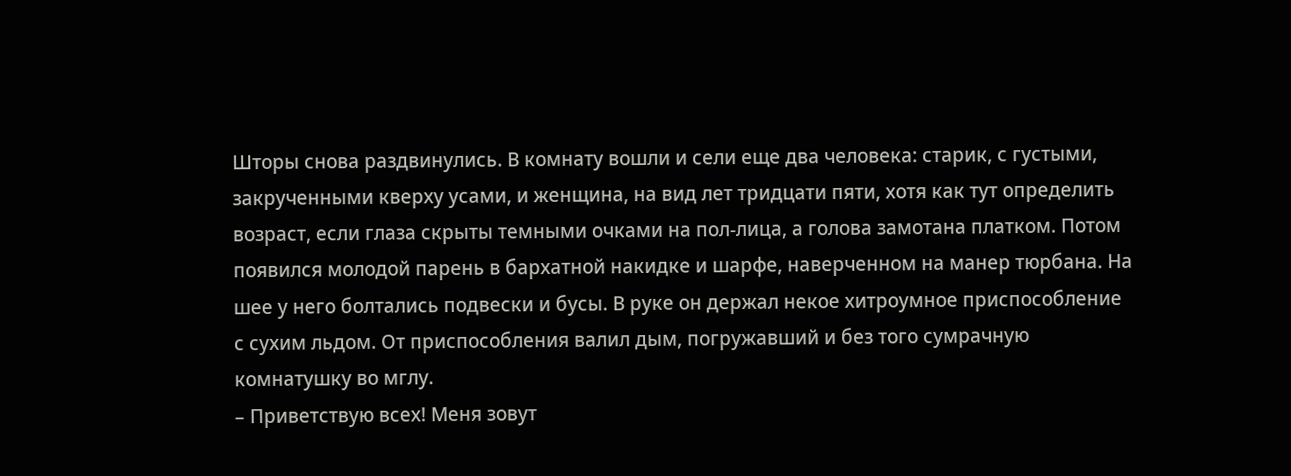Шторы снова раздвинулись. В комнату вошли и сели еще два человека: старик, с густыми, закрученными кверху усами, и женщина, на вид лет тридцати пяти, хотя как тут определить возраст, если глаза скрыты темными очками на пол-лица, а голова замотана платком. Потом появился молодой парень в бархатной накидке и шарфе, наверченном на манер тюрбана. На шее у него болтались подвески и бусы. В руке он держал некое хитроумное приспособление с сухим льдом. От приспособления валил дым, погружавший и без того сумрачную комнатушку во мглу.
– Приветствую всех! Меня зовут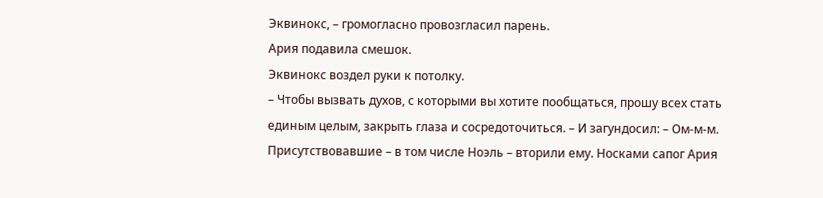Эквинокс, – громогласно провозгласил парень.
Ария подавила смешок.
Эквинокс воздел руки к потолку.
– Чтобы вызвать духов, с которыми вы хотите пообщаться, прошу всех стать единым целым, закрыть глаза и сосредоточиться. – И загундосил: – Ом-м-м.
Присутствовавшие – в том числе Ноэль – вторили ему. Носками сапог Ария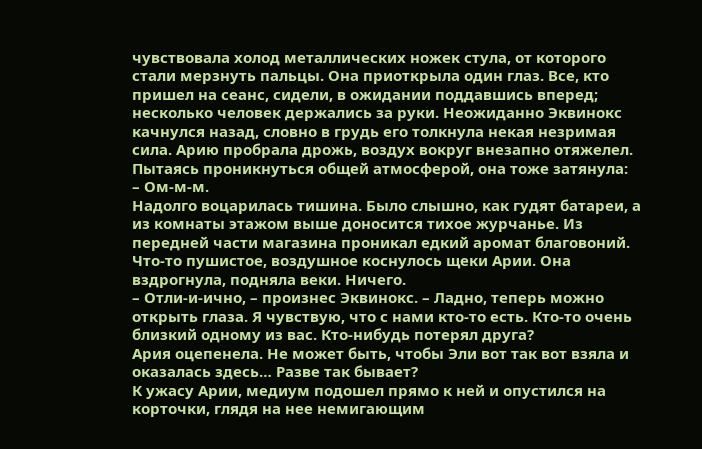чувствовала холод металлических ножек стула, от которого стали мерзнуть пальцы. Она приоткрыла один глаз. Все, кто пришел на сеанс, сидели, в ожидании поддавшись вперед; несколько человек держались за руки. Неожиданно Эквинокс качнулся назад, словно в грудь его толкнула некая незримая сила. Арию пробрала дрожь, воздух вокруг внезапно отяжелел. Пытаясь проникнуться общей атмосферой, она тоже затянула:
– Ом-м-м.
Надолго воцарилась тишина. Было слышно, как гудят батареи, а из комнаты этажом выше доносится тихое журчанье. Из передней части магазина проникал едкий аромат благовоний. Что-то пушистое, воздушное коснулось щеки Арии. Она вздрогнула, подняла веки. Ничего.
– Отли-и-ично, – произнес Эквинокс. – Ладно, теперь можно открыть глаза. Я чувствую, что с нами кто-то есть. Кто-то очень близкий одному из вас. Кто-нибудь потерял друга?
Ария оцепенела. Не может быть, чтобы Эли вот так вот взяла и оказалась здесь… Разве так бывает?
К ужасу Арии, медиум подошел прямо к ней и опустился на корточки, глядя на нее немигающим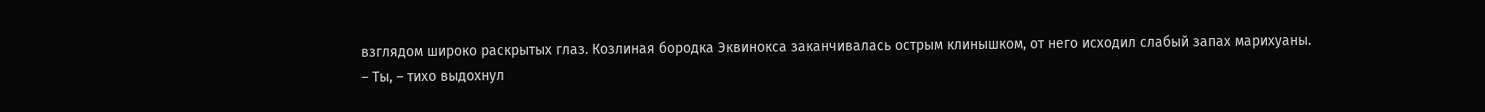взглядом широко раскрытых глаз. Козлиная бородка Эквинокса заканчивалась острым клинышком, от него исходил слабый запах марихуаны.
– Ты, – тихо выдохнул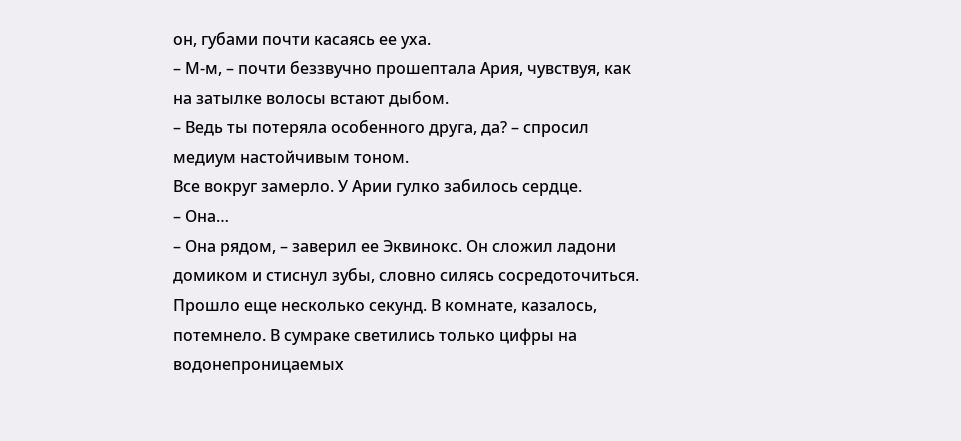он, губами почти касаясь ее уха.
– М-м, – почти беззвучно прошептала Ария, чувствуя, как на затылке волосы встают дыбом.
– Ведь ты потеряла особенного друга, да? – спросил медиум настойчивым тоном.
Все вокруг замерло. У Арии гулко забилось сердце.
– Она…
– Она рядом, – заверил ее Эквинокс. Он сложил ладони домиком и стиснул зубы, словно силясь сосредоточиться. Прошло еще несколько секунд. В комнате, казалось, потемнело. В сумраке светились только цифры на водонепроницаемых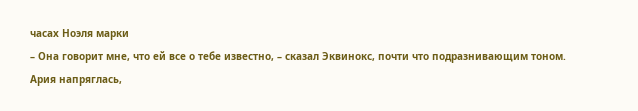часах Ноэля марки
– Она говорит мне, что ей все о тебе известно, – сказал Эквинокс, почти что подразнивающим тоном.
Ария напряглась,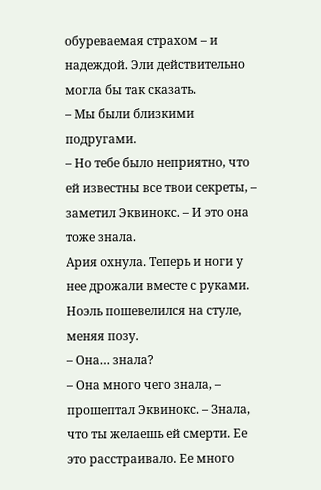обуреваемая страхом – и надеждой. Эли действительно могла бы так сказать.
– Мы были близкими подругами.
– Но тебе было неприятно, что ей известны все твои секреты, – заметил Эквинокс. – И это она тоже знала.
Ария охнула. Теперь и ноги у нее дрожали вместе с руками. Ноэль пошевелился на стуле, меняя позу.
– Она… знала?
– Она много чего знала, – прошептал Эквинокс. – Знала, что ты желаешь ей смерти. Ее это расстраивало. Ее много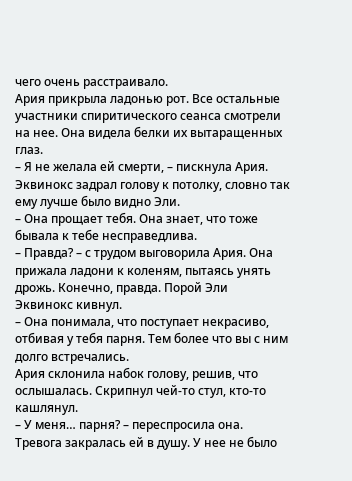чего очень расстраивало.
Ария прикрыла ладонью рот. Все остальные участники спиритического сеанса смотрели на нее. Она видела белки их вытаращенных глаз.
– Я не желала ей смерти, – пискнула Ария.
Эквинокс задрал голову к потолку, словно так ему лучше было видно Эли.
– Она прощает тебя. Она знает, что тоже бывала к тебе несправедлива.
– Правда? – с трудом выговорила Ария. Она прижала ладони к коленям, пытаясь унять дрожь. Конечно, правда. Порой Эли
Эквинокс кивнул.
– Она понимала, что поступает некрасиво, отбивая у тебя парня. Тем более что вы с ним долго встречались.
Ария склонила набок голову, решив, что ослышалась. Скрипнул чей-то стул, кто-то кашлянул.
– У меня… парня? – переспросила она. Тревога закралась ей в душу. У нее не было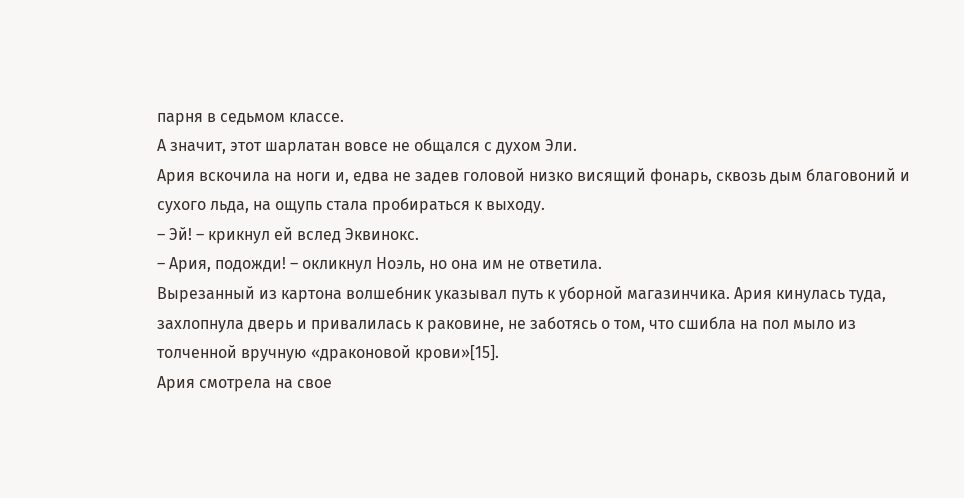парня в седьмом классе.
А значит, этот шарлатан вовсе не общался с духом Эли.
Ария вскочила на ноги и, едва не задев головой низко висящий фонарь, сквозь дым благовоний и сухого льда, на ощупь стала пробираться к выходу.
– Эй! – крикнул ей вслед Эквинокс.
– Ария, подожди! – окликнул Ноэль, но она им не ответила.
Вырезанный из картона волшебник указывал путь к уборной магазинчика. Ария кинулась туда, захлопнула дверь и привалилась к раковине, не заботясь о том, что сшибла на пол мыло из толченной вручную «драконовой крови»[15].
Ария смотрела на свое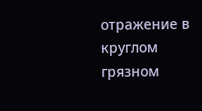отражение в круглом грязном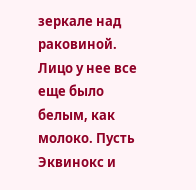зеркале над раковиной. Лицо у нее все еще было белым, как молоко. Пусть Эквинокс и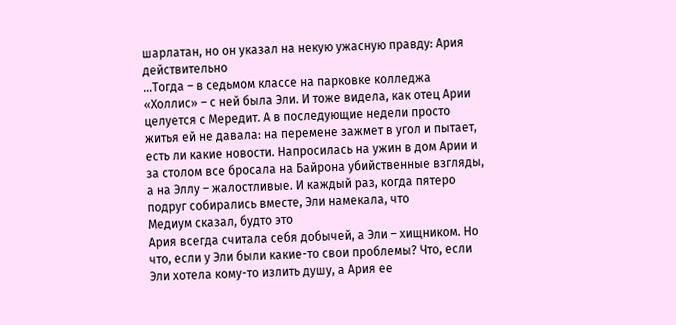шарлатан, но он указал на некую ужасную правду: Ария действительно
…Тогда – в седьмом классе на парковке колледжа «Холлис» – с ней была Эли. И тоже видела, как отец Арии целуется с Мередит. А в последующие недели просто житья ей не давала: на перемене зажмет в угол и пытает, есть ли какие новости. Напросилась на ужин в дом Арии и за столом все бросала на Байрона убийственные взгляды, а на Эллу – жалостливые. И каждый раз, когда пятеро подруг собирались вместе, Эли намекала, что
Медиум сказал, будто это
Ария всегда считала себя добычей, а Эли – хищником. Но что, если у Эли были какие-то свои проблемы? Что, если Эли хотела кому-то излить душу, а Ария ее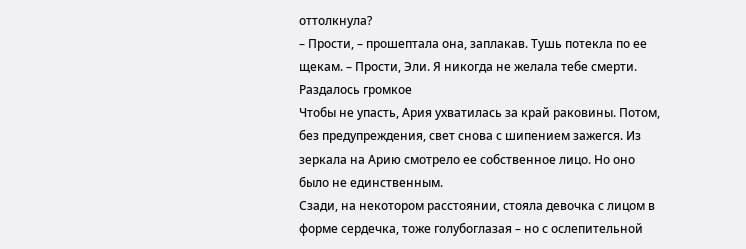оттолкнула?
– Прости, – прошептала она, заплакав. Тушь потекла по ее щекам. – Прости, Эли. Я никогда не желала тебе смерти.
Раздалось громкое
Чтобы не упасть, Ария ухватилась за край раковины. Потом, без предупреждения, свет снова с шипением зажегся. Из зеркала на Арию смотрело ее собственное лицо. Но оно было не единственным.
Сзади, на некотором расстоянии, стояла девочка с лицом в форме сердечка, тоже голубоглазая – но с ослепительной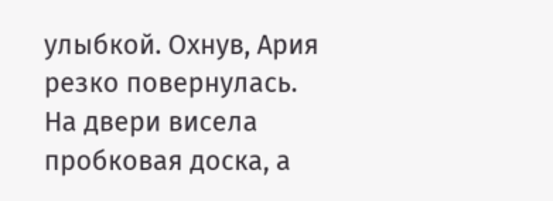улыбкой. Охнув, Ария резко повернулась. На двери висела пробковая доска, а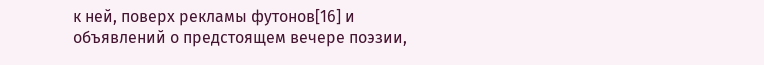к ней, поверх рекламы футонов[16] и объявлений о предстоящем вечере поэзии,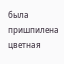была пришпилена цветная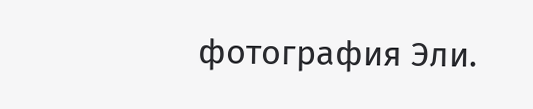фотография Эли.